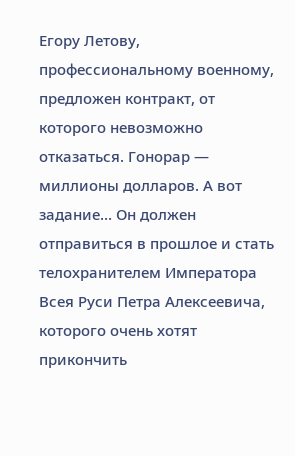Егору Летову, профессиональному военному, предложен контракт, от которого невозможно отказаться. Гонорар — миллионы долларов. А вот задание… Он должен отправиться в прошлое и стать телохранителем Императора Всея Руси Петра Алексеевича, которого очень хотят прикончить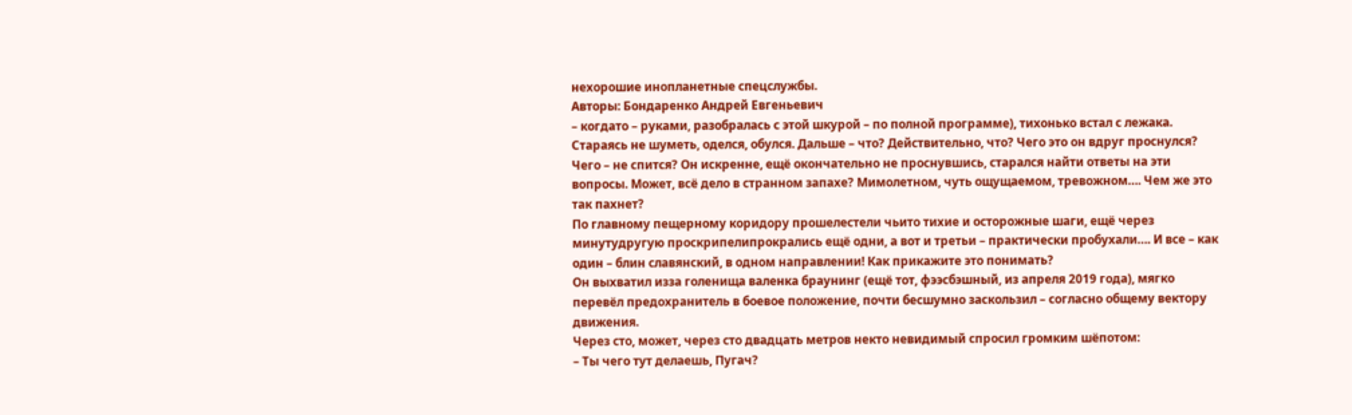нехорошие инопланетные спецслужбы.
Авторы: Бондаренко Андрей Евгеньевич
– когдато – руками, разобралась с этой шкурой – по полной программе), тихонько встал с лежака. Стараясь не шуметь, оделся, обулся. Дальше – что? Действительно, что? Чего это он вдруг проснулся? Чего – не спится? Он искренне, ещё окончательно не проснувшись, старался найти ответы на эти вопросы. Может, всё дело в странном запахе? Мимолетном, чуть ощущаемом, тревожном…. Чем же это так пахнет?
По главному пещерному коридору прошелестели чьито тихие и осторожные шаги, ещё через минутудругую проскрипелипрокрались ещё одни, а вот и третьи – практически пробухали…. И все – как один – блин славянский, в одном направлении! Как прикажите это понимать?
Он выхватил изза голенища валенка браунинг (ещё тот, фээсбэшный, из апреля 2019 года), мягко перевёл предохранитель в боевое положение, почти бесшумно заскользил – согласно общему вектору движения.
Через сто, может, через сто двадцать метров некто невидимый спросил громким шёпотом:
– Ты чего тут делаешь, Пугач?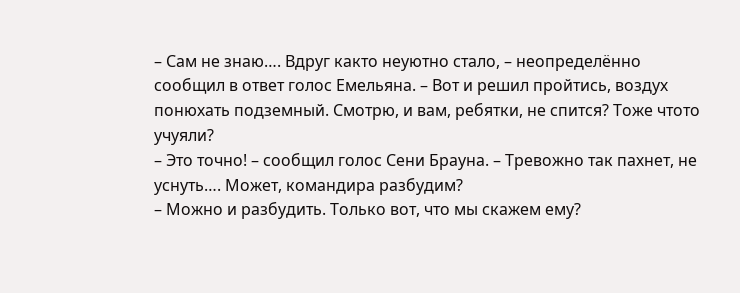– Сам не знаю…. Вдруг както неуютно стало, – неопределённо сообщил в ответ голос Емельяна. – Вот и решил пройтись, воздух понюхать подземный. Смотрю, и вам, ребятки, не спится? Тоже чтото учуяли?
– Это точно! – сообщил голос Сени Брауна. – Тревожно так пахнет, не уснуть…. Может, командира разбудим?
– Можно и разбудить. Только вот, что мы скажем ему?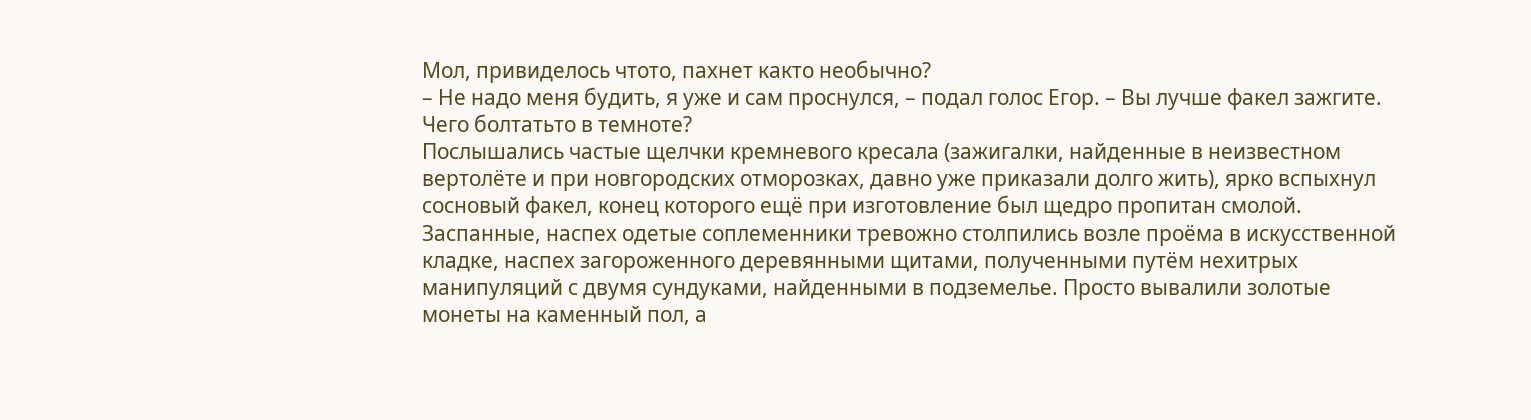Мол, привиделось чтото, пахнет както необычно?
– Не надо меня будить, я уже и сам проснулся, – подал голос Егор. – Вы лучше факел зажгите. Чего болтатьто в темноте?
Послышались частые щелчки кремневого кресала (зажигалки, найденные в неизвестном вертолёте и при новгородских отморозках, давно уже приказали долго жить), ярко вспыхнул сосновый факел, конец которого ещё при изготовление был щедро пропитан смолой.
Заспанные, наспех одетые соплеменники тревожно столпились возле проёма в искусственной кладке, наспех загороженного деревянными щитами, полученными путём нехитрых манипуляций с двумя сундуками, найденными в подземелье. Просто вывалили золотые монеты на каменный пол, а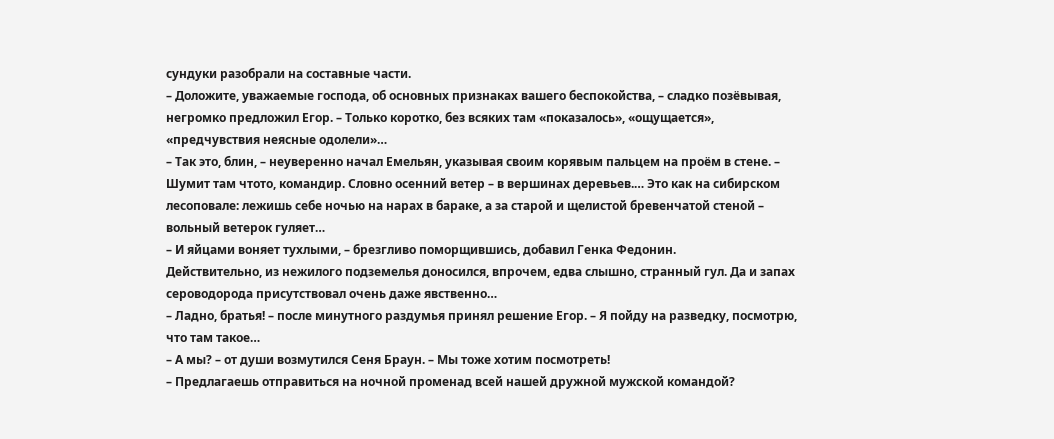сундуки разобрали на составные части.
– Доложите, уважаемые господа, об основных признаках вашего беспокойства, – сладко позёвывая, негромко предложил Егор. – Только коротко, без всяких там «показалось», «ощущается», «предчувствия неясные одолели»…
– Так это, блин, – неуверенно начал Емельян, указывая своим корявым пальцем на проём в стене. – Шумит там чтото, командир. Словно осенний ветер – в вершинах деревьев.… Это как на сибирском лесоповале: лежишь себе ночью на нарах в бараке, а за старой и щелистой бревенчатой стеной – вольный ветерок гуляет…
– И яйцами воняет тухлыми, – брезгливо поморщившись, добавил Генка Федонин.
Действительно, из нежилого подземелья доносился, впрочем, едва слышно, странный гул. Да и запах сероводорода присутствовал очень даже явственно…
– Ладно, братья! – после минутного раздумья принял решение Егор. – Я пойду на разведку, посмотрю, что там такое…
– А мы? – от души возмутился Сеня Браун. – Мы тоже хотим посмотреть!
– Предлагаешь отправиться на ночной променад всей нашей дружной мужской командой?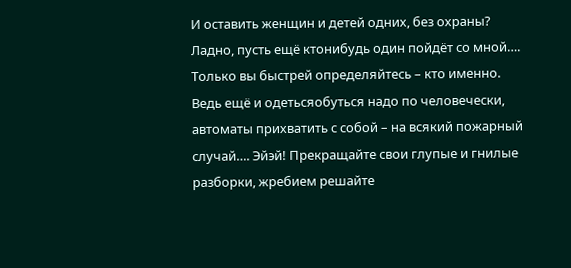И оставить женщин и детей одних, без охраны? Ладно, пусть ещё ктонибудь один пойдёт со мной…. Только вы быстрей определяйтесь – кто именно. Ведь ещё и одетьсяобуться надо по человечески, автоматы прихватить с собой – на всякий пожарный случай…. Эйэй! Прекращайте свои глупые и гнилые разборки, жребием решайте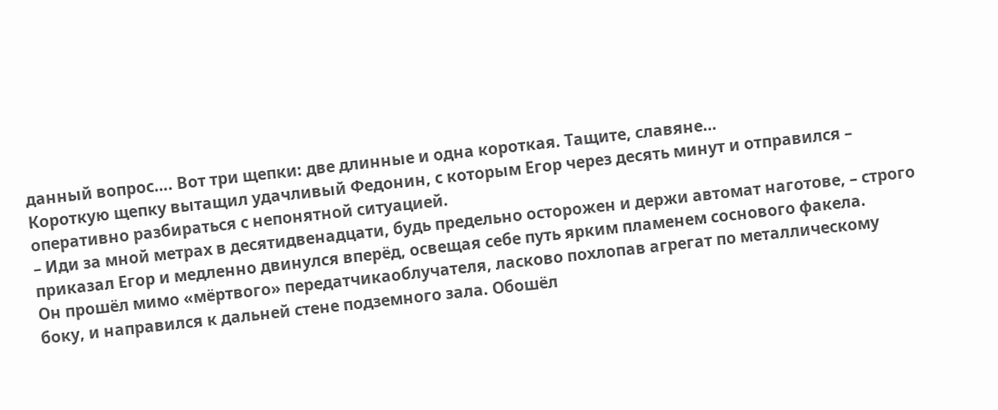данный вопрос…. Вот три щепки: две длинные и одна короткая. Тащите, славяне…
Короткую щепку вытащил удачливый Федонин, с которым Егор через десять минут и отправился – оперативно разбираться с непонятной ситуацией.
– Иди за мной метрах в десятидвенадцати, будь предельно осторожен и держи автомат наготове, – строго приказал Егор и медленно двинулся вперёд, освещая себе путь ярким пламенем соснового факела.
Он прошёл мимо «мёртвого» передатчикаоблучателя, ласково похлопав агрегат по металлическому боку, и направился к дальней стене подземного зала. Обошёл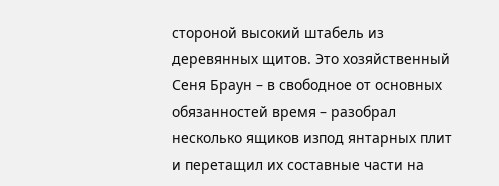стороной высокий штабель из деревянных щитов. Это хозяйственный Сеня Браун – в свободное от основных обязанностей время – разобрал несколько ящиков изпод янтарных плит и перетащил их составные части на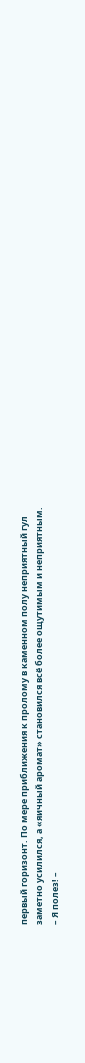первый горизонт. По мере приближения к пролому в каменном полу неприятный гул заметно усилился, а «яичный аромат» становился всё более ощутимым и неприятным.
– Я полез! –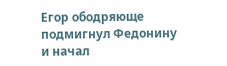Егор ободряюще подмигнул Федонину и начал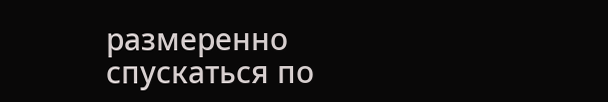размеренно спускаться по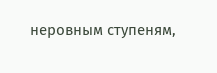неровным ступеням,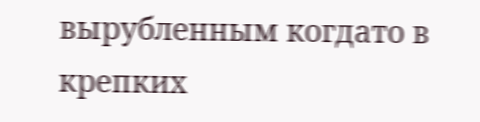вырубленным когдато в крепких